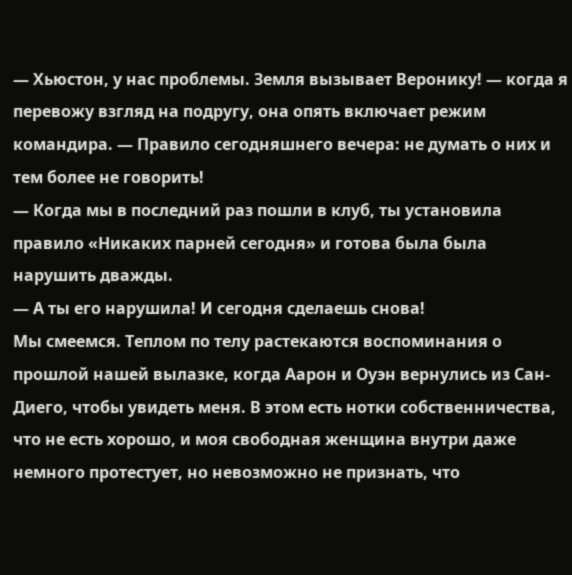— Хьюстон, у нас проблемы. Земля вызывает Веронику! — когда я перевожу взгляд на подругу, она опять включает режим командира. — Правило сегодняшнего вечера: не думать о них и тем более не говорить!
— Когда мы в последний раз пошли в клуб, ты установила правило «Никаких парней сегодня» и готова была была нарушить дважды.
— А ты его нарушила! И сегодня сделаешь снова!
Мы смеемся. Теплом по телу растекаются воспоминания о прошлой нашей вылазке, когда Аарон и Оуэн вернулись из Сан-Диего, чтобы увидеть меня. В этом есть нотки собственничества, что не есть хорошо, и моя свободная женщина внутри даже немного протестует, но невозможно не признать, что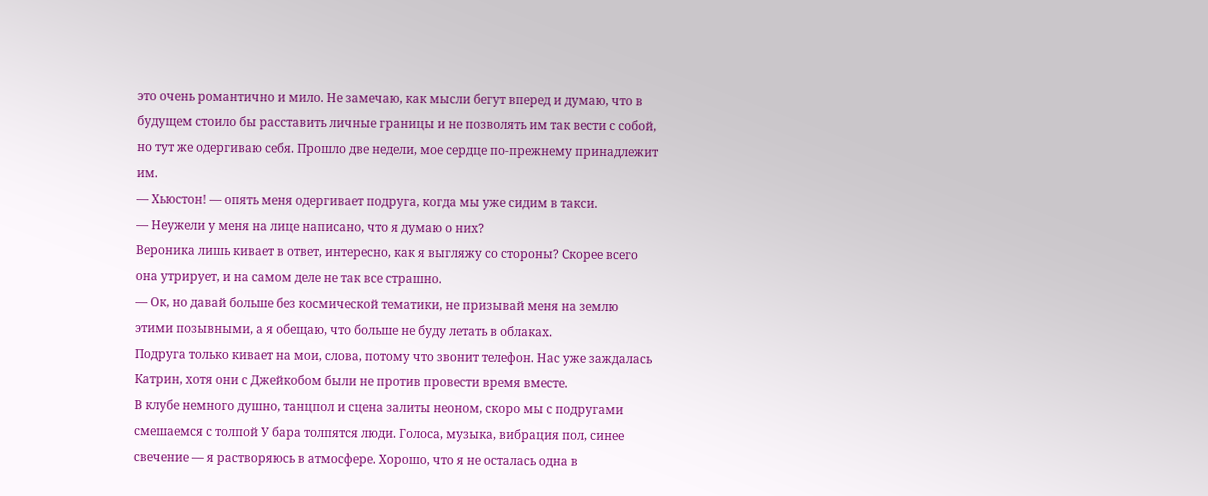это очень романтично и мило. Не замечаю, как мысли бегут вперед и думаю, что в будущем стоило бы расставить личные границы и не позволять им так вести с собой, но тут же одергиваю себя. Прошло две недели, мое сердце по-прежнему принадлежит им.
— Хьюстон! — опять меня одергивает подруга, когда мы уже сидим в такси.
— Неужели у меня на лице написано, что я думаю о них?
Вероника лишь кивает в ответ, интересно, как я выгляжу со стороны? Скорее всего она утрирует, и на самом деле не так все страшно.
— Ок, но давай больше без космической тематики, не призывай меня на землю этими позывными, а я обещаю, что больше не буду летать в облаках.
Подруга только кивает на мои, слова, потому что звонит телефон. Нас уже заждалась Катрин, хотя они с Джейкобом были не против провести время вместе.
В клубе немного душно, танцпол и сцена залиты неоном, скоро мы с подругами смешаемся с толпой У бара толпятся люди. Голоса, музыка, вибрация пол, синее свечение — я растворяюсь в атмосфере. Хорошо, что я не осталась одна в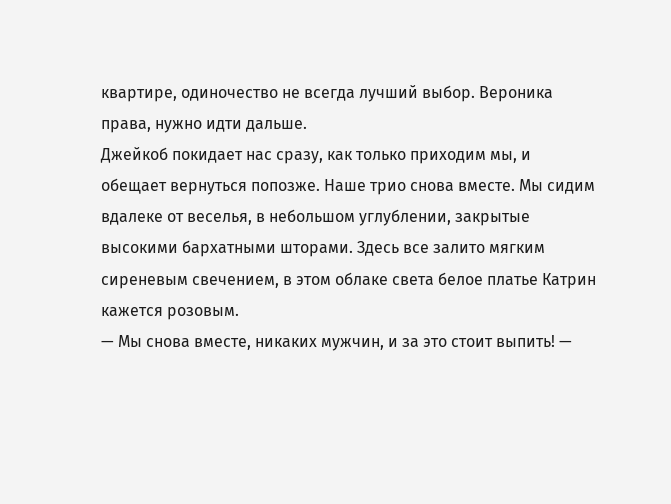квартире, одиночество не всегда лучший выбор. Вероника права, нужно идти дальше.
Джейкоб покидает нас сразу, как только приходим мы, и обещает вернуться попозже. Наше трио снова вместе. Мы сидим вдалеке от веселья, в небольшом углублении, закрытые высокими бархатными шторами. Здесь все залито мягким сиреневым свечением, в этом облаке света белое платье Катрин кажется розовым.
— Мы снова вместе, никаких мужчин, и за это стоит выпить! —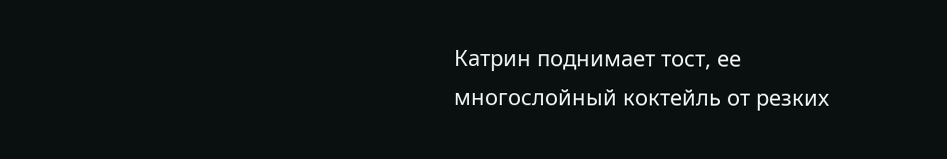Катрин поднимает тост, ее многослойный коктейль от резких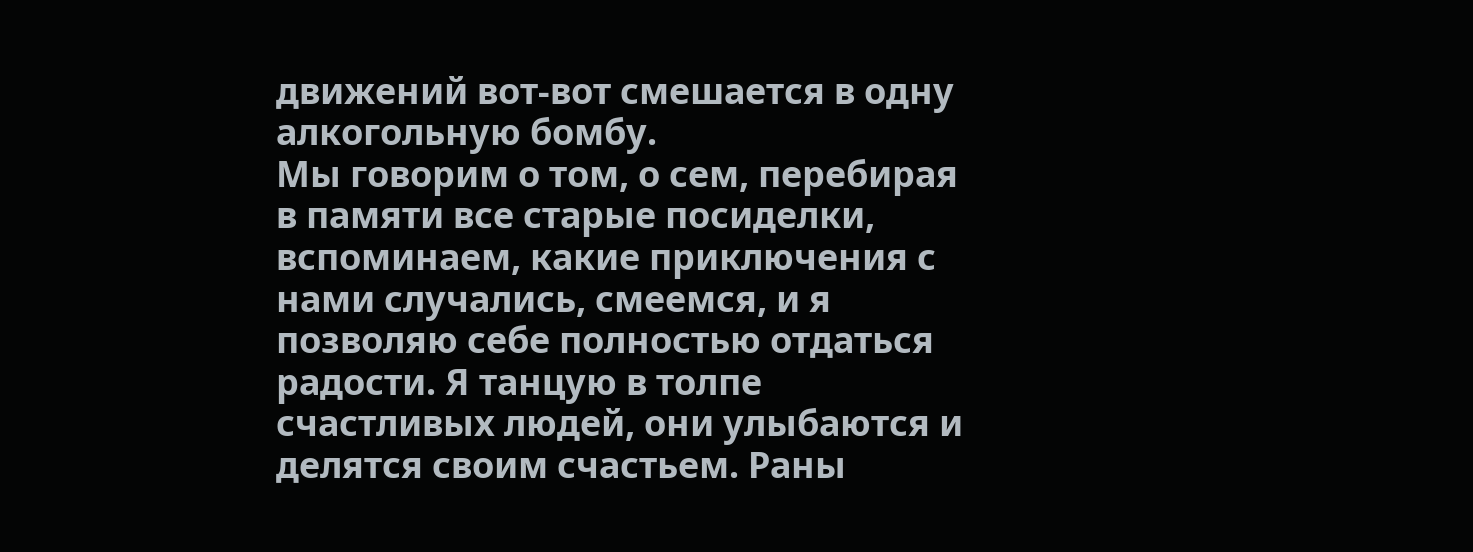движений вот-вот смешается в одну алкогольную бомбу.
Мы говорим о том, о сем, перебирая в памяти все старые посиделки, вспоминаем, какие приключения с нами случались, смеемся, и я позволяю себе полностью отдаться радости. Я танцую в толпе счастливых людей, они улыбаются и делятся своим счастьем. Раны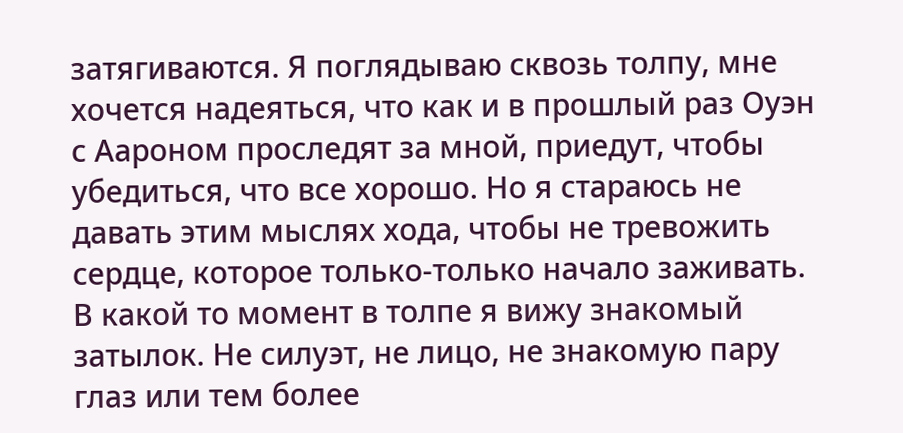затягиваются. Я поглядываю сквозь толпу, мне хочется надеяться, что как и в прошлый раз Оуэн с Аароном проследят за мной, приедут, чтобы убедиться, что все хорошо. Но я стараюсь не давать этим мыслях хода, чтобы не тревожить сердце, которое только-только начало заживать.
В какой то момент в толпе я вижу знакомый затылок. Не силуэт, не лицо, не знакомую пару глаз или тем более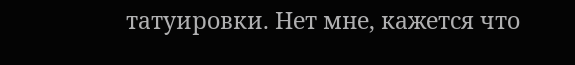татуировки. Нет мне, кажется что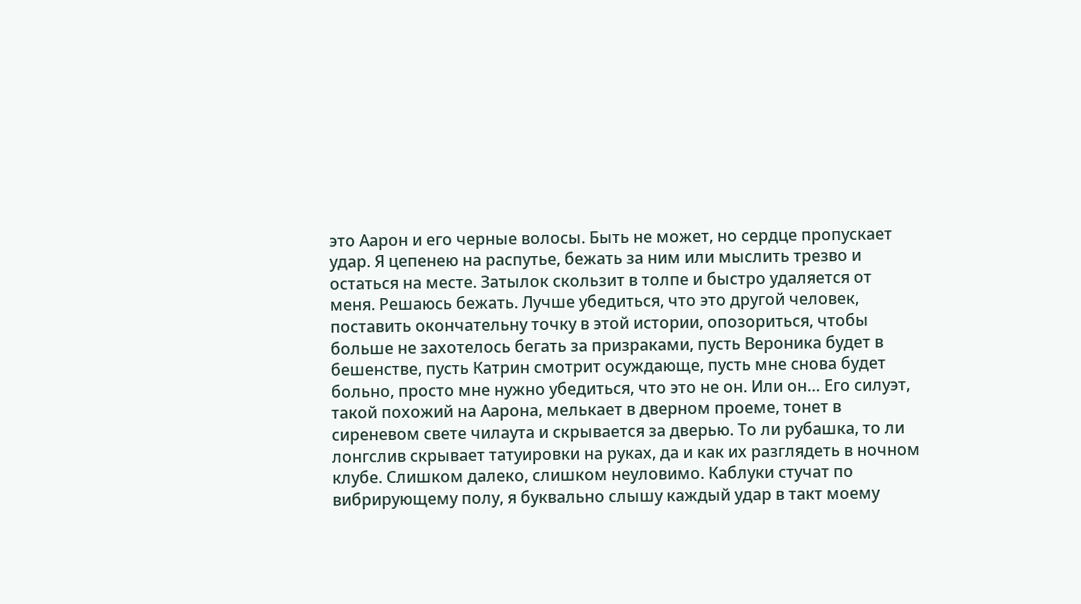это Аарон и его черные волосы. Быть не может, но сердце пропускает удар. Я цепенею на распутье, бежать за ним или мыслить трезво и остаться на месте. Затылок скользит в толпе и быстро удаляется от меня. Решаюсь бежать. Лучше убедиться, что это другой человек, поставить окончательну точку в этой истории, опозориться, чтобы больше не захотелось бегать за призраками, пусть Вероника будет в бешенстве, пусть Катрин смотрит осуждающе, пусть мне снова будет больно, просто мне нужно убедиться, что это не он. Или он… Его силуэт, такой похожий на Аарона, мелькает в дверном проеме, тонет в сиреневом свете чилаута и скрывается за дверью. То ли рубашка, то ли лонгслив скрывает татуировки на руках, да и как их разглядеть в ночном клубе. Слишком далеко, слишком неуловимо. Каблуки стучат по вибрирующему полу, я буквально слышу каждый удар в такт моему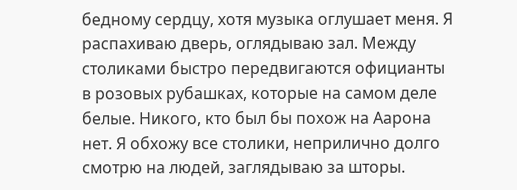бедному сердцу, хотя музыка оглушает меня. Я распахиваю дверь, оглядываю зал. Между столиками быстро передвигаются официанты в розовых рубашках, которые на самом деле белые. Никого, кто был бы похож на Аарона нет. Я обхожу все столики, неприлично долго смотрю на людей, заглядываю за шторы.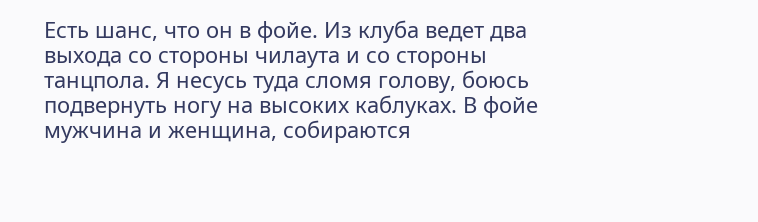Есть шанс, что он в фойе. Из клуба ведет два выхода со стороны чилаута и со стороны танцпола. Я несусь туда сломя голову, боюсь подвернуть ногу на высоких каблуках. В фойе мужчина и женщина, собираются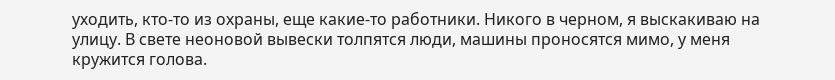уходить, кто-то из охраны, еще какие-то работники. Никого в черном, я выскакиваю на улицу. В свете неоновой вывески толпятся люди, машины проносятся мимо, у меня кружится голова.